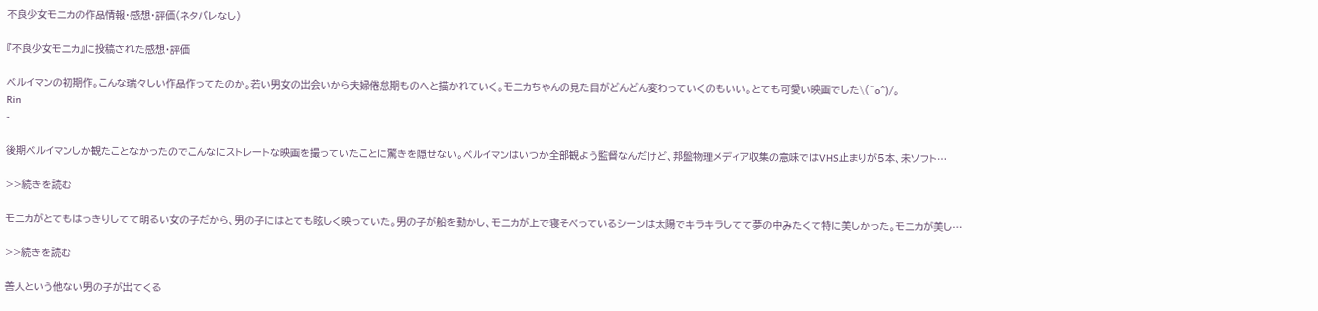不良少女モニカの作品情報・感想・評価(ネタバレなし)

『不良少女モニカ』に投稿された感想・評価

ベルイマンの初期作。こんな瑞々しい作品作ってたのか。若い男女の出会いから夫婦倦怠期ものへと描かれていく。モニカちゃんの見た目がどんどん変わっていくのもいい。とても可愛い映画でした\(^o^)/。
Rin
-

後期ベルイマンしか観たことなかったのでこんなにストレートな映画を撮っていたことに驚きを隠せない。ベルイマンはいつか全部観よう監督なんだけど、邦盤物理メディア収集の意味ではVHS止まりが5本、未ソフト…

>>続きを読む

モニカがとてもはっきりしてて明るい女の子だから、男の子にはとても眩しく映っていた。男の子が船を動かし、モニカが上で寝そべっているシーンは太陽でキラキラしてて夢の中みたくて特に美しかった。モニカが美し…

>>続きを読む

善人という他ない男の子が出てくる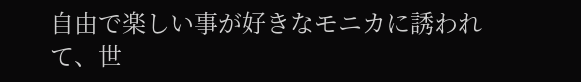自由で楽しい事が好きなモニカに誘われて、世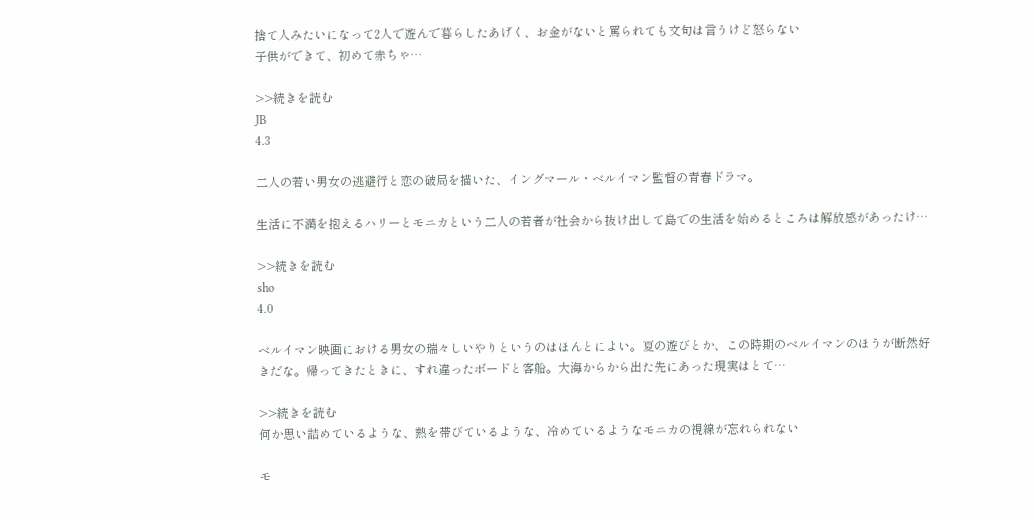捨て人みたいになって2人で遊んで暮らしたあげく、お金がないと罵られても文句は言うけど怒らない
子供ができて、初めて赤ちゃ…

>>続きを読む
JB
4.3

二人の若い男女の逃避行と恋の破局を描いた、イングマール・ベルイマン監督の青春ドラマ。

生活に不満を抱えるハリーとモニカという二人の若者が社会から抜け出して島での生活を始めるところは解放感があったけ…

>>続きを読む
sho
4.0

ベルイマン映画における男女の瑞々しいやりというのはほんとによい。夏の遊びとか、この時期のベルイマンのほうが断然好きだな。帰ってきたときに、すれ違ったボードと客船。大海からから出た先にあった現実はとて…

>>続きを読む
何か思い詰めているような、熱を帯びているような、冷めているようなモニカの視線が忘れられない

モ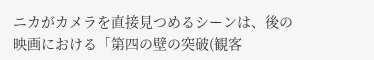ニカがカメラを直接見つめるシーンは、後の映画における「第四の壁の突破(観客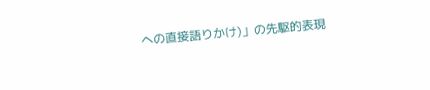への直接語りかけ)」の先駆的表現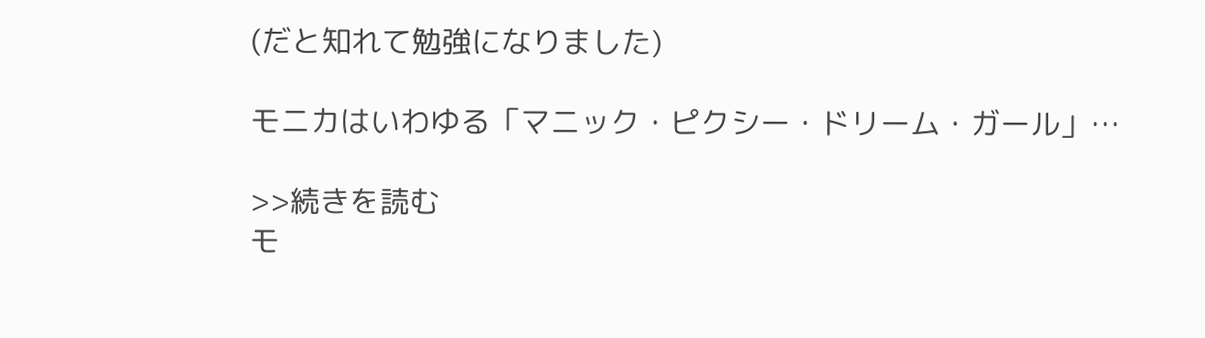(だと知れて勉強になりました)

モニカはいわゆる「マニック・ピクシー・ドリーム・ガール」…

>>続きを読む
モ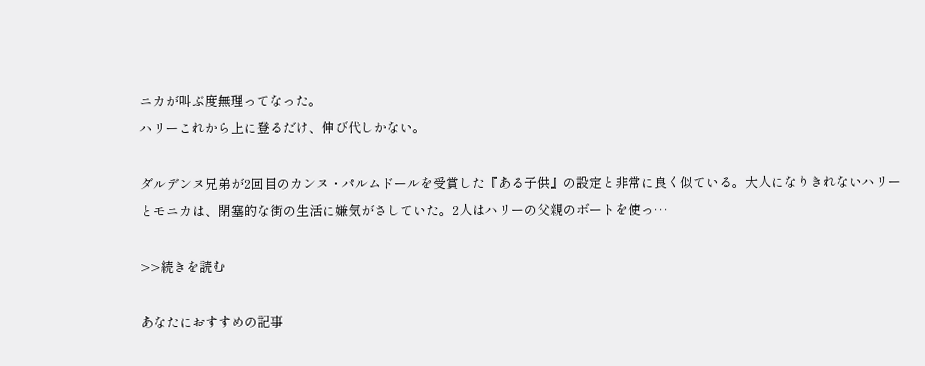ニカが叫ぶ度無理ってなった。
ハリーこれから上に登るだけ、伸び代しかない。

ダルデンヌ兄弟が2回目のカンヌ・パルムドールを受賞した『ある子供』の設定と非常に良く似ている。大人になりきれないハリーとモニカは、閉塞的な街の生活に嫌気がさしていた。2人はハリーの父親のボートを使っ…

>>続きを読む

あなたにおすすめの記事